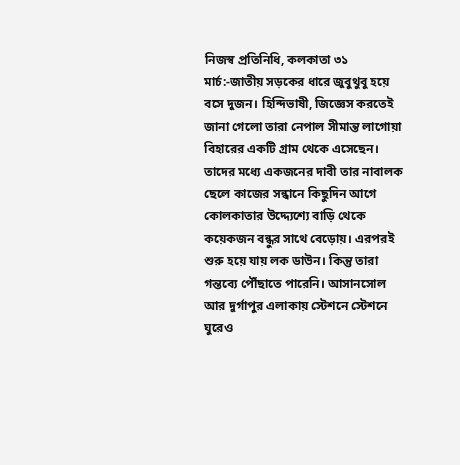নিজস্ব প্রতিনিধি, কলকাতা ৩১ মার্চ:-জাতীয় সড়কের ধারে জুবুথুবু হয়ে বসে দুজন। হিন্দিভাষী, জিজ্ঞেস করতেই জানা গেলো তারা নেপাল সীমান্ত লাগোয়া বিহারের একটি গ্রাম থেকে এসেছেন। তাদের মধ্যে একজনের দাবী তার নাবালক ছেলে কাজের সন্ধানে কিছুদিন আগে কোলকাতার উদ্দ্যেশ্যে বাড়ি থেকে কয়েকজন বন্ধুর সাথে বেড়োয়। এরপরই শুরু হয়ে যায় লক ডাউন। কিন্তু তারা গন্তব্যে পৌঁছাতে পারেনি। আসানসোল আর দুর্গাপুর এলাকায় স্টেশনে স্টেশনে ঘুরেও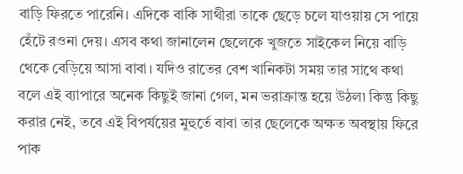বাড়ি ফিরতে পারেনি। এদিকে বাকি সাথীরা তাকে ছেড়ে চলে যাওয়ায় সে পায়ে হেঁটে রওনা দেয়। এসব কথা জানালেন ছেলেকে খুজতে সাইকেল নিয়ে বাড়ি থেকে বেড়িয়ে আসা বাবা। যদিও রাতের বেশ খানিকটা সময় তার সাথে কথা বলে এই ব্যাপারে অনেক কিছুই জানা গেল, মন ভরাক্রান্ত হয়ে উঠল৷ কিন্তু কিছু করার নেই, তবে এই বিপর্যয়ের মুহুর্তে বাবা তার ছেলেকে অক্ষত অবস্থায় ফিরে পাক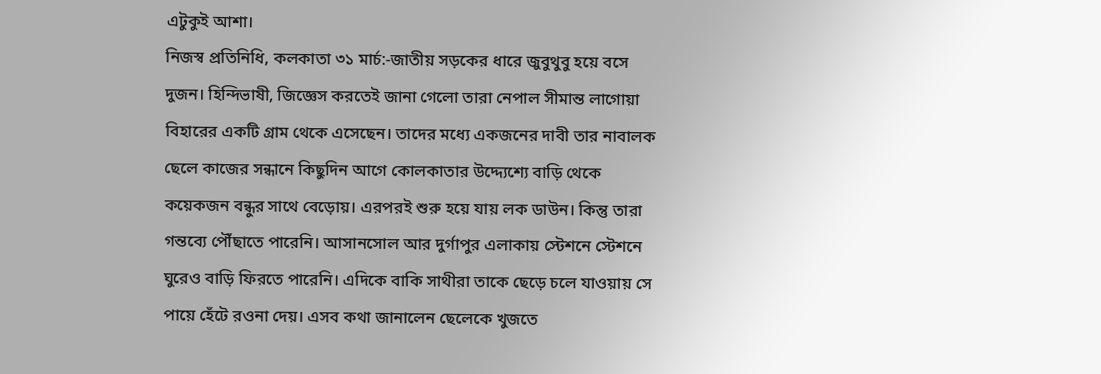এটুকুই আশা।
নিজস্ব প্রতিনিধি, কলকাতা ৩১ মার্চ:-জাতীয় সড়কের ধারে জুবুথুবু হয়ে বসে দুজন। হিন্দিভাষী, জিজ্ঞেস করতেই জানা গেলো তারা নেপাল সীমান্ত লাগোয়া বিহারের একটি গ্রাম থেকে এসেছেন। তাদের মধ্যে একজনের দাবী তার নাবালক ছেলে কাজের সন্ধানে কিছুদিন আগে কোলকাতার উদ্দ্যেশ্যে বাড়ি থেকে কয়েকজন বন্ধুর সাথে বেড়োয়। এরপরই শুরু হয়ে যায় লক ডাউন। কিন্তু তারা গন্তব্যে পৌঁছাতে পারেনি। আসানসোল আর দুর্গাপুর এলাকায় স্টেশনে স্টেশনে ঘুরেও বাড়ি ফিরতে পারেনি। এদিকে বাকি সাথীরা তাকে ছেড়ে চলে যাওয়ায় সে পায়ে হেঁটে রওনা দেয়। এসব কথা জানালেন ছেলেকে খুজতে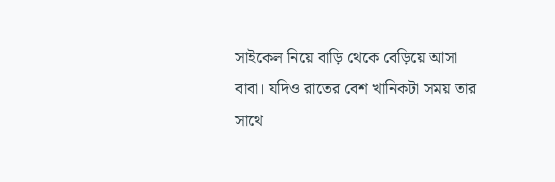সাইকেল নিয়ে বাড়ি থেকে বেড়িয়ে আসা বাবা। যদিও রাতের বেশ খানিকটা সময় তার সাথে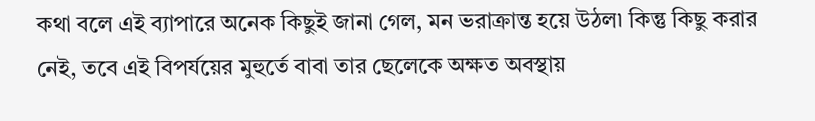কথা বলে এই ব্যাপারে অনেক কিছুই জানা গেল, মন ভরাক্রান্ত হয়ে উঠল৷ কিন্তু কিছু করার নেই, তবে এই বিপর্যয়ের মুহুর্তে বাবা তার ছেলেকে অক্ষত অবস্থায়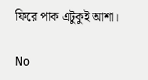ফিরে পাক এটুকুই আশা।

No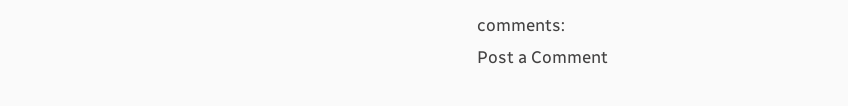comments:
Post a Comment